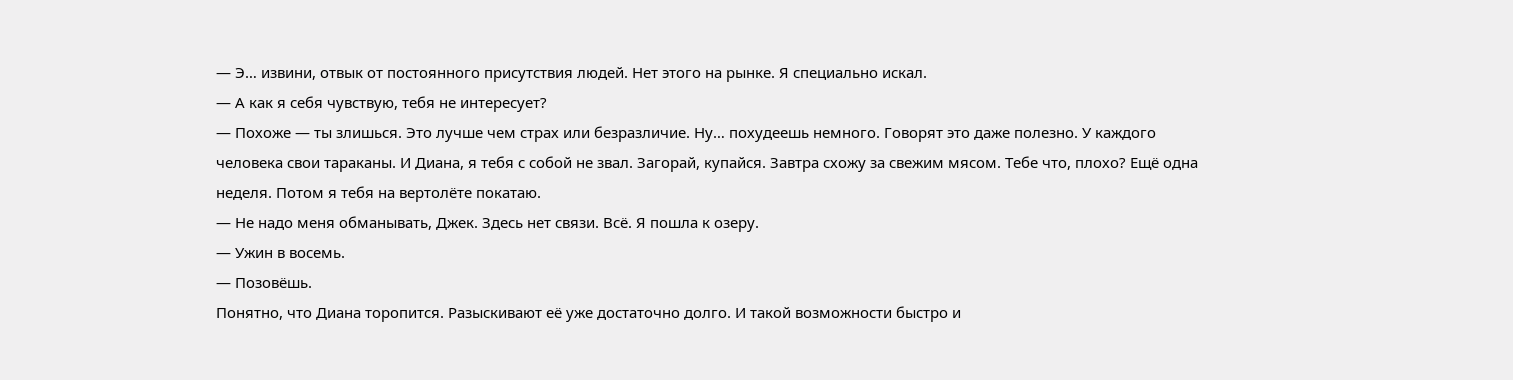— Э… извини, отвык от постоянного присутствия людей. Нет этого на рынке. Я специально искал.
— А как я себя чувствую, тебя не интересует?
— Похоже — ты злишься. Это лучше чем страх или безразличие. Ну… похудеешь немного. Говорят это даже полезно. У каждого человека свои тараканы. И Диана, я тебя с собой не звал. Загорай, купайся. Завтра схожу за свежим мясом. Тебе что, плохо? Ещё одна неделя. Потом я тебя на вертолёте покатаю.
— Не надо меня обманывать, Джек. Здесь нет связи. Всё. Я пошла к озеру.
— Ужин в восемь.
— Позовёшь.
Понятно, что Диана торопится. Разыскивают её уже достаточно долго. И такой возможности быстро и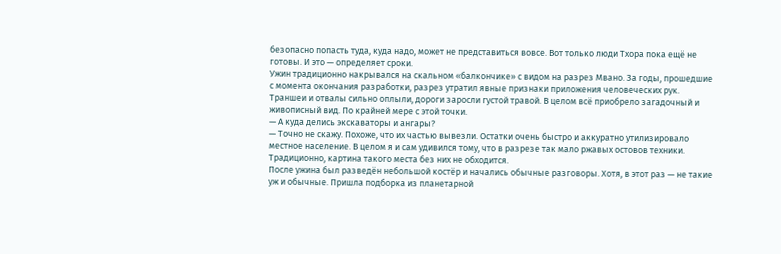безопасно попасть туда, куда надо, может не представиться вовсе. Вот только люди Тхора пока ещё не готовы. И это — определяет сроки.
Ужин традиционно накрывался на скальном «балкончике» с видом на разрез Мвано. За годы, прошедшие с момента окончания разработки, разрез утратил явные признаки приложения человеческих рук. Траншеи и отвалы сильно оплыли, дороги заросли густой травой. В целом всё приобрело загадочный и живописный вид. По крайней мере с этой точки.
— А куда делись экскаваторы и ангары?
— Точно не скажу. Похоже, что их частью вывезли. Остатки очень быстро и аккуратно утилизировало местное население. В целом я и сам удивился тому, что в разрезе так мало ржавых остовов техники. Традиционно, картина такого места без них не обходится.
После ужина был разведён небольшой костёр и начались обычные разговоры. Хотя, в этот раз — не такие уж и обычные. Пришла подборка из планетарной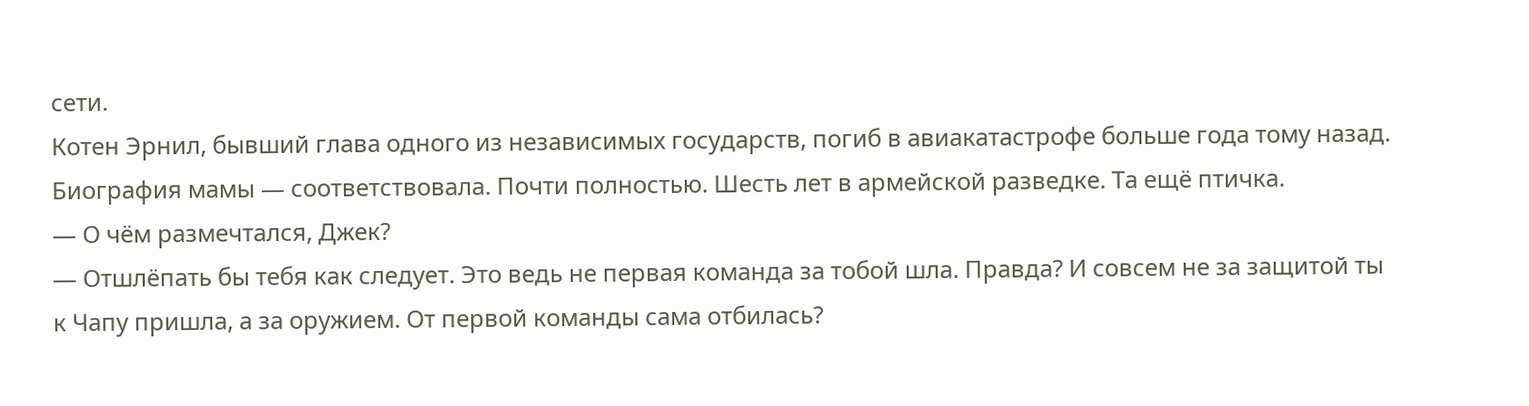сети.
Котен Эрнил, бывший глава одного из независимых государств, погиб в авиакатастрофе больше года тому назад. Биография мамы — соответствовала. Почти полностью. Шесть лет в армейской разведке. Та ещё птичка.
— О чём размечтался, Джек?
— Отшлёпать бы тебя как следует. Это ведь не первая команда за тобой шла. Правда? И совсем не за защитой ты к Чапу пришла, а за оружием. От первой команды сама отбилась?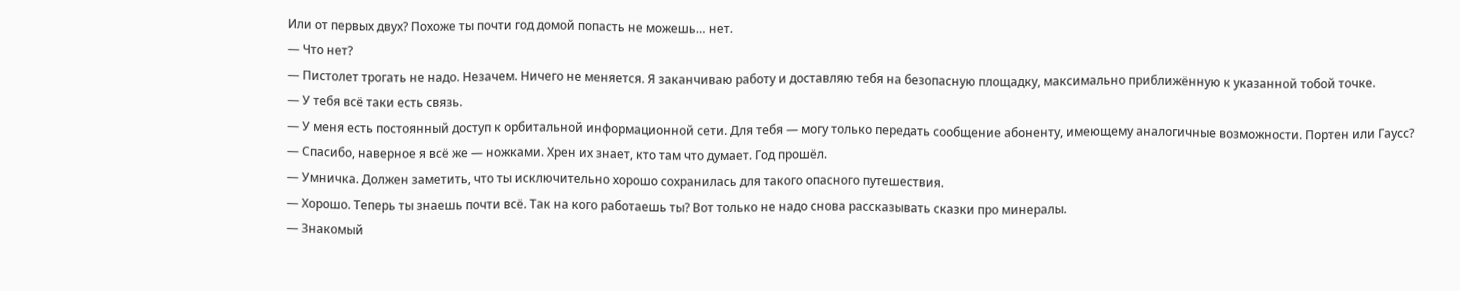Или от первых двух? Похоже ты почти год домой попасть не можешь… нет.
— Что нет?
— Пистолет трогать не надо. Незачем. Ничего не меняется. Я заканчиваю работу и доставляю тебя на безопасную площадку, максимально приближённую к указанной тобой точке.
— У тебя всё таки есть связь.
— У меня есть постоянный доступ к орбитальной информационной сети. Для тебя — могу только передать сообщение абоненту, имеющему аналогичные возможности. Портен или Гаусс?
— Спасибо, наверное я всё же — ножками. Хрен их знает, кто там что думает. Год прошёл.
— Умничка. Должен заметить, что ты исключительно хорошо сохранилась для такого опасного путешествия.
— Хорошо. Теперь ты знаешь почти всё. Так на кого работаешь ты? Вот только не надо снова рассказывать сказки про минералы.
— Знакомый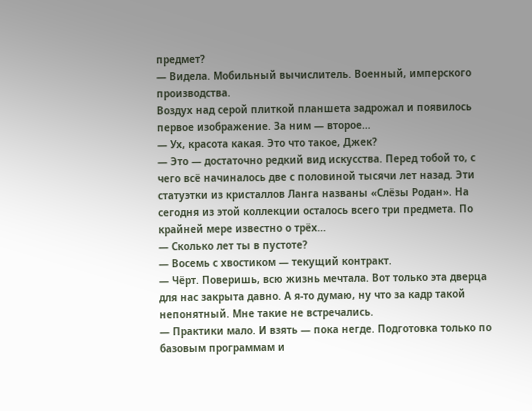предмет?
— Видела. Мобильный вычислитель. Военный, имперского производства.
Воздух над серой плиткой планшета задрожал и появилось первое изображение. За ним — второе…
— Ух, красота какая. Это что такое, Джек?
— Это — достаточно редкий вид искусства. Перед тобой то, с чего всё начиналось две с половиной тысячи лет назад. Эти статуэтки из кристаллов Ланга названы «Слёзы Родан». На сегодня из этой коллекции осталось всего три предмета. По крайней мере известно о трёх…
— Сколько лет ты в пустоте?
— Восемь с хвостиком — текущий контракт.
— Чёрт. Поверишь, всю жизнь мечтала. Вот только эта дверца для нас закрыта давно. А я-то думаю, ну что за кадр такой непонятный. Мне такие не встречались.
— Практики мало. И взять — пока негде. Подготовка только по базовым программам и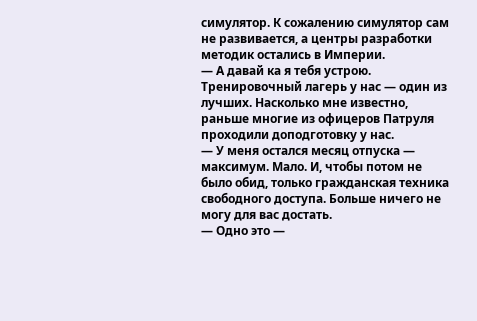симулятор. К сожалению симулятор сам не развивается, а центры разработки методик остались в Империи.
— А давай ка я тебя устрою. Тренировочный лагерь у нас — один из лучших. Насколько мне известно, раньше многие из офицеров Патруля проходили доподготовку у нас.
— У меня остался месяц отпуска — максимум. Мало. И, чтобы потом не было обид, только гражданская техника свободного доступа. Больше ничего не могу для вас достать.
— Одно это —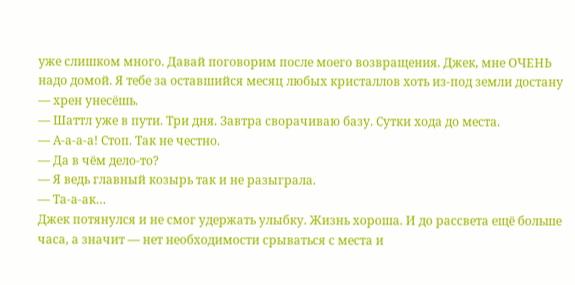уже слишком много. Давай поговорим после моего возвращения. Джек, мне ОЧЕНЬ надо домой. Я тебе за оставшийся месяц любых кристаллов хоть из-под земли достану — хрен унесёшь.
— Шаттл уже в пути. Три дня. Завтра сворачиваю базу. Сутки хода до места.
— А-а-а-а! Стоп. Так не честно.
— Да в чём дело-то?
— Я ведь главный козырь так и не разыграла.
— Та-а-ак…
Джек потянулся и не смог удержать улыбку. Жизнь хороша. И до рассвета ещё больше часа, а значит — нет необходимости срываться с места и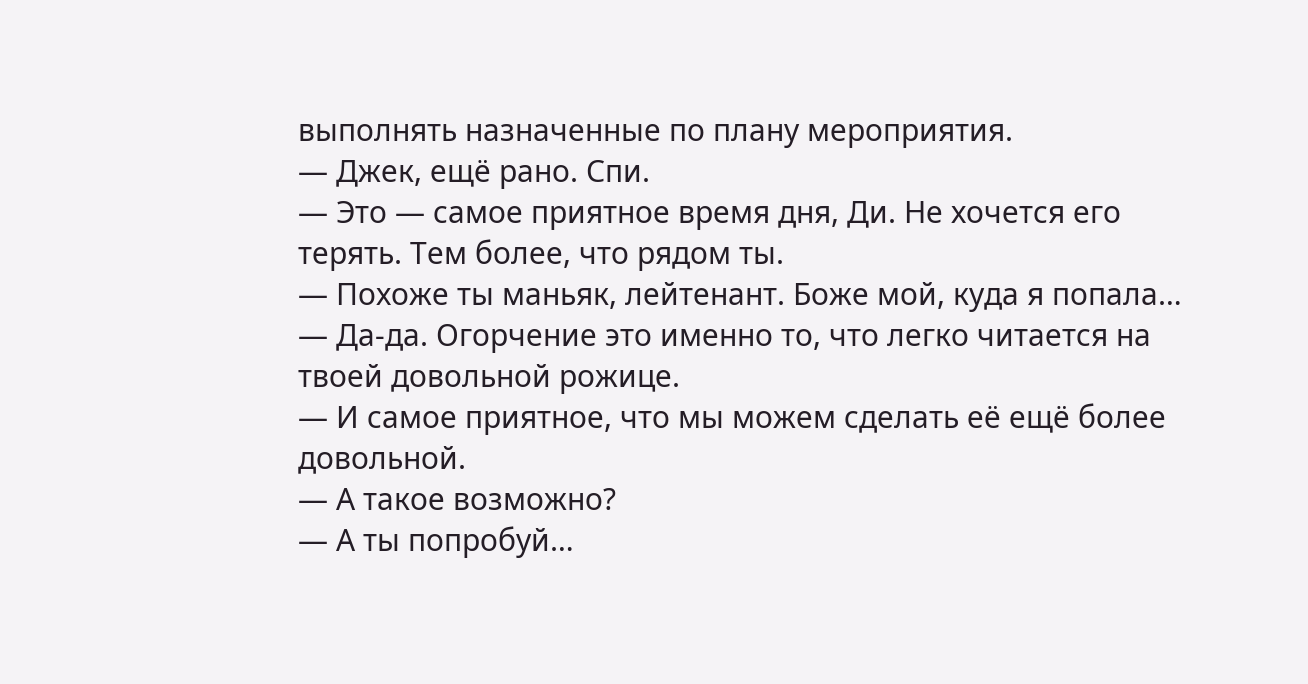выполнять назначенные по плану мероприятия.
— Джек, ещё рано. Спи.
— Это — самое приятное время дня, Ди. Не хочется его терять. Тем более, что рядом ты.
— Похоже ты маньяк, лейтенант. Боже мой, куда я попала…
— Да-да. Огорчение это именно то, что легко читается на твоей довольной рожице.
— И самое приятное, что мы можем сделать её ещё более довольной.
— А такое возможно?
— А ты попробуй…